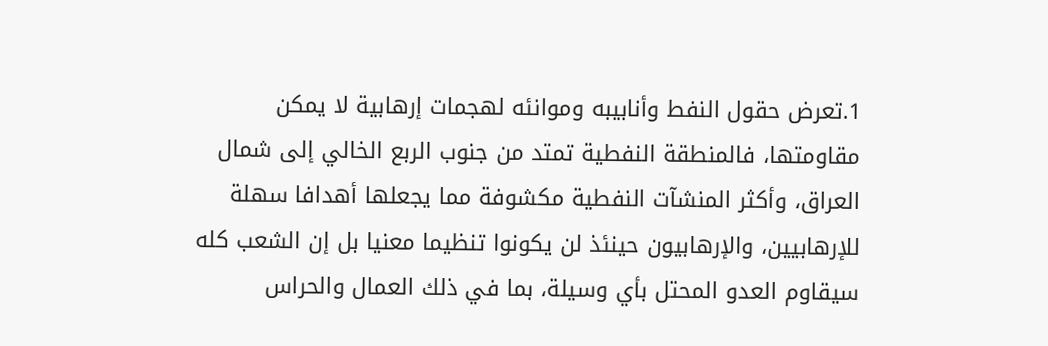1.تعرض حقول النفط وأنابيبه وموانئه لهجمات إرهابية لا يمكن مقاومتها، فالمنطقة النفطية تمتد من جنوب الربع الخالي إلى شمال العراق، وأكثر المنشآت النفطية مكشوفة مما يجعلها أهدافا سهلة للإرهابيين، والإرهابيون حينئذ لن يكونوا تنظيما معنيا بل إن الشعب كله سيقاوم العدو المحتل بأي وسيلة، بما في ذلك العمال والحراس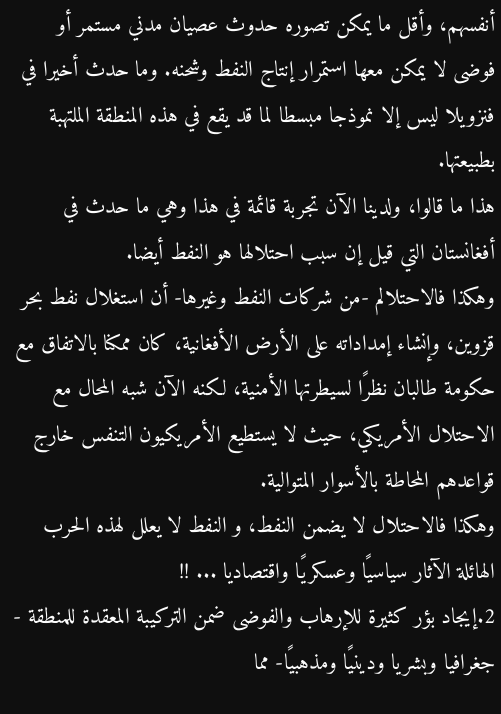أنفسهم، وأقل ما يمكن تصوره حدوث عصيان مدني مستمر أو فوضى لا يمكن معها استمرار إنتاج النفط وشحنه. وما حدث أخيرا في فنزويلا ليس إلا نموذجا مبسطا لما قد يقع في هذه المنطقة الملتهبة بطبيعتها.
هذا ما قالوا، ولدينا الآن تجربة قائمة في هذا وهي ما حدث في أفغانستان التي قيل إن سبب احتلالها هو النفط أيضا.
وهكذا فالاحتلالم -من شركات النفط وغيرها- أن استغلال نفط بحر قزوين، وإنشاء إمداداته على الأرض الأفغانية، كان ممكنا بالاتفاق مع حكومة طالبان نظرًا لسيطرتها الأمنية، لكنه الآن شبه المحال مع الاحتلال الأمريكي، حيث لا يستطيع الأمريكيون التنفس خارج قواعدهم المحاطة بالأسوار المتوالية.
وهكذا فالاحتلال لا يضمن النفط، و النفط لا يعلل لهذه الحرب الهائلة الآثار سياسيًا وعسكريًا واقتصاديا ... !!
2.إيجاد بؤر كثيرة للإرهاب والفوضى ضمن التركيبة المعقدة للمنطقة - جغرافيا وبشريا ودينيًا ومذهبيًا- مما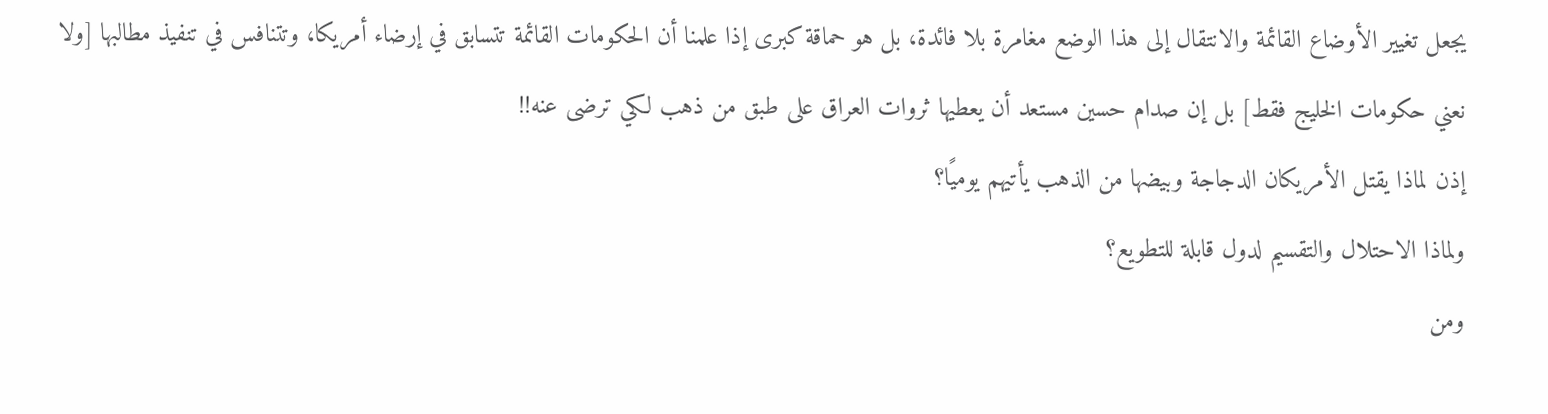يجعل تغيير الأوضاع القائمة والانتقال إلى هذا الوضع مغامرة بلا فائدة، بل هو حماقة كبرى إذا علمنا أن الحكومات القائمة تتسابق في إرضاء أمريكا، وتتنافس في تنفيذ مطالبها [ولا نعني حكومات الخليج فقط] بل إن صدام حسين مستعد أن يعطيها ثروات العراق على طبق من ذهب لكي ترضى عنه!!
إذن لماذا يقتل الأمريكان الدجاجة وبيضها من الذهب يأتيهم يوميًا؟
ولماذا الاحتلال والتقسيم لدول قابلة للتطويع؟
ومن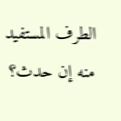الطرف المستفيد منه إن حدث؟